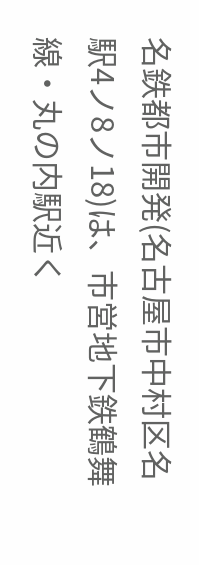名鉄都市開発(名古屋市中村区名駅4ノ8ノ18)は、市営地下鉄鶴舞線・丸の内駅近く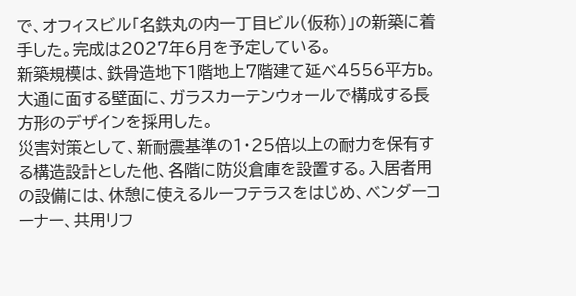で、オフィスビル「名鉄丸の内一丁目ビル(仮称)」の新築に着手した。完成は2027年6月を予定している。
新築規模は、鉄骨造地下1階地上7階建て延べ4556平方b。大通に面する壁面に、ガラスカーテンウォールで構成する長方形のデザインを採用した。
災害対策として、新耐震基準の1・25倍以上の耐力を保有する構造設計とした他、各階に防災倉庫を設置する。入居者用の設備には、休憩に使えるルーフテラスをはじめ、ベンダーコーナー、共用リフ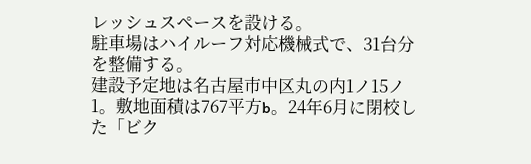レッシュスペースを設ける。
駐車場はハイルーフ対応機械式で、31台分を整備する。
建設予定地は名古屋市中区丸の内1ノ15ノ1。敷地面積は767平方b。24年6月に閉校した「ビク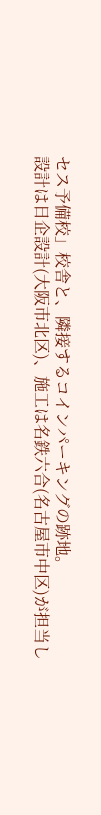セス予備校」校舎と、隣接するコインパーキングの跡地。
設計は日企設計(大阪市北区)、施工は名鉄六合(名古屋市中区)が担当し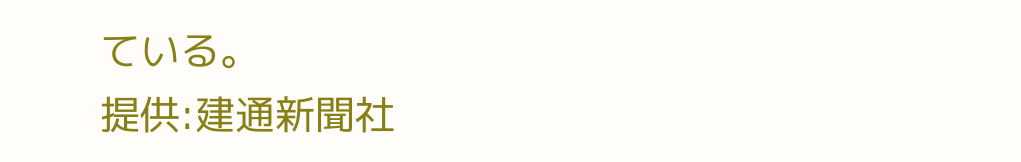ている。
提供:建通新聞社